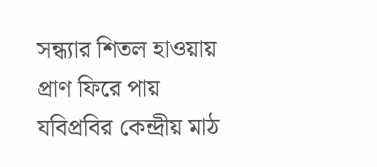সন্ধ্যার শিতল হাওয়ায় প্রাণ ফিরে পায় যবিপ্রবির কেন্দ্রীয় মাঠ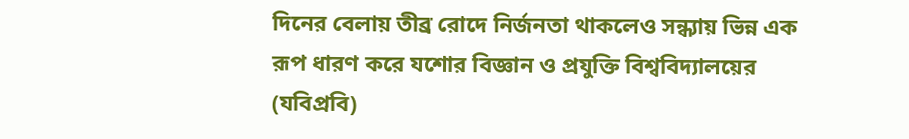দিনের বেলায় তীব্র রোদে নির্জনতা থাকলেও সন্ধ্যায় ভিন্ন এক রূপ ধারণ করে যশোর বিজ্ঞান ও প্রযুক্তি বিশ্ববিদ্যালয়ের (যবিপ্রবি)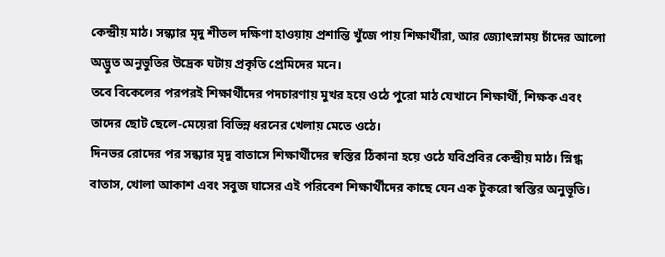কেন্দ্রীয় মাঠ। সন্ধ্যার মৃদু শীতল দক্ষিণা হাওয়ায় প্রশান্তি খুঁজে পায় শিক্ষার্থীরা, আর জ্যোৎস্নাময় চাঁদের আলো অদ্ভুত অনুভুতির উদ্রেক ঘটায় প্রকৃতি প্রেমিদের মনে।
তবে বিকেলের পরপরই শিক্ষার্থীদের পদচারণায় মুখর হয়ে ওঠে পুরো মাঠ যেখানে শিক্ষার্থী, শিক্ষক এবং তাদের ছোট ছেলে-মেয়েরা বিভিন্ন ধরনের খেলায় মেতে ওঠে।
দিনভর রোদের পর সন্ধ্যার মৃদু বাতাসে শিক্ষার্থীদের স্বস্তির ঠিকানা হয়ে ওঠে যবিপ্রবির কেন্দ্রীয় মাঠ। স্নিগ্ধ বাতাস, খোলা আকাশ এবং সবুজ ঘাসের এই পরিবেশ শিক্ষার্থীদের কাছে যেন এক টুকরো স্বস্তির অনুভূতি।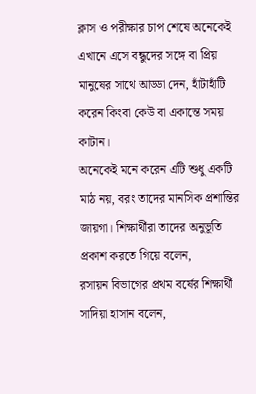ক্লাস ও পরীক্ষার চাপ শেষে অনেকেই এখানে এসে বন্ধুদের সঙ্গে বা প্রিয় মানুষের সাথে আড্ডা দেন, হাঁটাহাঁটি করেন কিংবা কেউ বা একান্তে সময় কাটান।
অনেকেই মনে করেন এটি শুধু একটি মাঠ নয়, বরং তাদের মানসিক প্রশান্তির জায়গা। শিক্ষার্থীরা তাদের অনুভূতি প্রকাশ করতে গিয়ে বলেন,
রসায়ন বিভাগের প্রথম বর্ষের শিক্ষার্থী সাদিয়া হাসান বলেন,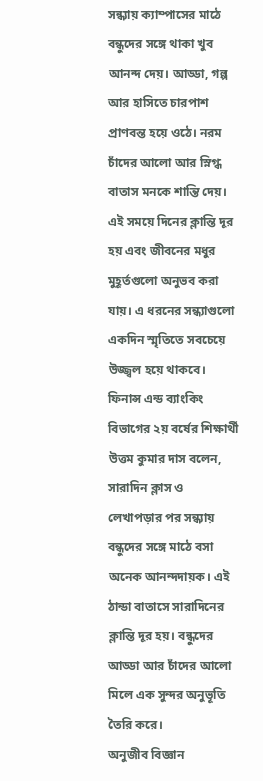সন্ধ্যায় ক্যাম্পাসের মাঠে বন্ধুদের সঙ্গে থাকা খুব আনন্দ দেয়। আড্ডা, গল্প আর হাসিতে চারপাশ প্রাণবন্ত হয়ে ওঠে। নরম চাঁদের আলো আর স্নিগ্ধ বাতাস মনকে শান্তি দেয়। এই সময়ে দিনের ক্লান্তি দূর হয় এবং জীবনের মধুর মুহূর্তগুলো অনুভব করা যায়। এ ধরনের সন্ধ্যাগুলো একদিন স্মৃতিতে সবচেয়ে উজ্জ্বল হয়ে থাকবে।
ফিনান্স এন্ড ব্যাংকিং বিভাগের ২য় বর্ষের শিক্ষার্থী উত্তম কুমার দাস বলেন, সারাদিন ক্লাস ও লেখাপড়ার পর সন্ধ্যায় বন্ধুদের সঙ্গে মাঠে বসা অনেক আনন্দদায়ক। এই ঠান্ডা বাতাসে সারাদিনের ক্লান্তি দূর হয়। বন্ধুদের আড্ডা আর চাঁদের আলো মিলে এক সুন্দর অনুভূতি তৈরি করে।
অনুজীব বিজ্ঞান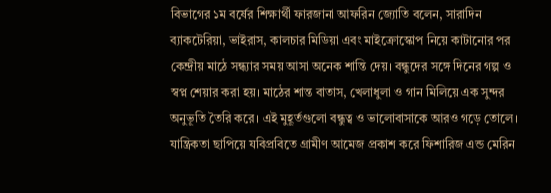বিভাগের ১ম বর্ষের শিক্ষার্থী ফারজানা আফরিন জ্যোতি বলেন, সারাদিন ব্যাকটেরিয়া, ভাইরাস, কালচার মিডিয়া এবং মাইক্রোস্কোপ নিয়ে কাটানোর পর কেন্দ্রীয় মাঠে সন্ধ্যার সময় আসা অনেক শান্তি দেয়। বন্ধুদের সঙ্গে দিনের গল্প ও স্বপ্ন শেয়ার করা হয়। মাঠের শান্ত বাতাস, খেলাধুলা ও গান মিলিয়ে এক সুন্দর অনুভূতি তৈরি করে। এই মুহূর্তগুলো বন্ধুত্ব ও ভালোবাসাকে আরও গড়ে তোলে।
যান্ত্রিকতা ছাপিয়ে যবিপ্রবিতে গ্রামীণ আমেজ প্রকাশ করে ফিশারিজ এন্ড মেরিন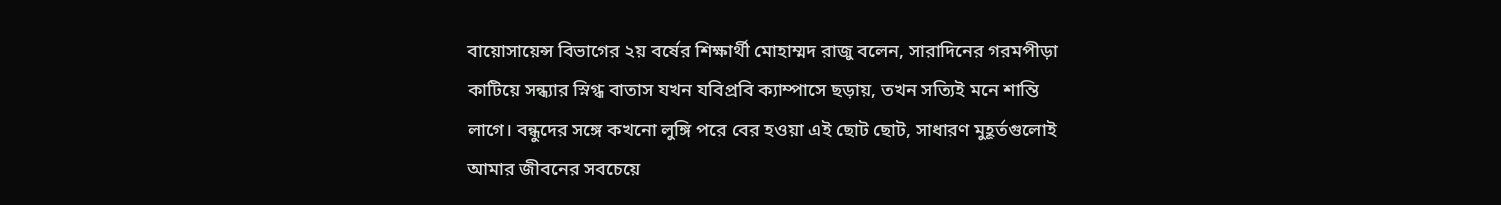বায়োসায়েন্স বিভাগের ২য় বর্ষের শিক্ষার্থী মোহাম্মদ রাজু বলেন, সারাদিনের গরমপীড়া কাটিয়ে সন্ধ্যার স্নিগ্ধ বাতাস যখন যবিপ্রবি ক্যাম্পাসে ছড়ায়, তখন সত্যিই মনে শান্তি লাগে। বন্ধুদের সঙ্গে কখনো লুঙ্গি পরে বের হওয়া এই ছোট ছোট, সাধারণ মুহূর্তগুলোই আমার জীবনের সবচেয়ে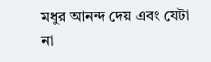মধুর আনন্দ দেয় এবং যেটা না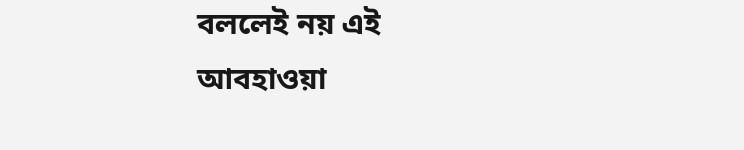বললেই নয় এই আবহাওয়া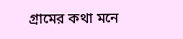গ্রামের কথা মনে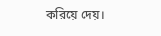করিয়ে দেয়।